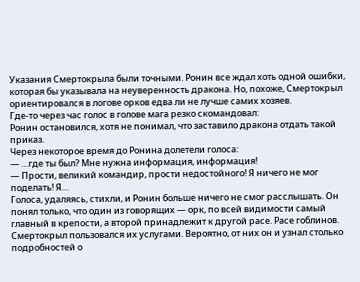Указания Смертокрыла были точными. Ронин все ждал хоть одной ошибки, которая бы указывала на неуверенность дракона. Но, похоже, Смертокрыл ориентировался в логове орков едва ли не лучше самих хозяев.
Где-то через час голос в голове мага резко скомандовал:
Ронин остановился, хотя не понимал, что заставило дракона отдать такой приказ.
Через некоторое время до Ронина долетели голоса:
— …где ты был? Мне нужна информация, информация!
— Прости, великий командир, прости недостойного! Я ничего не мог поделать! Я…
Голоса, удаляясь, стихли, и Ронин больше ничего не смог расслышать. Он понял только, что один из говорящих — орк, по всей видимости самый главный в крепости, а второй принадлежит к другой расе. Paсe гоблинов.
Смертокрыл пользовался их услугами. Вероятно, от них он и узнал столько подробностей о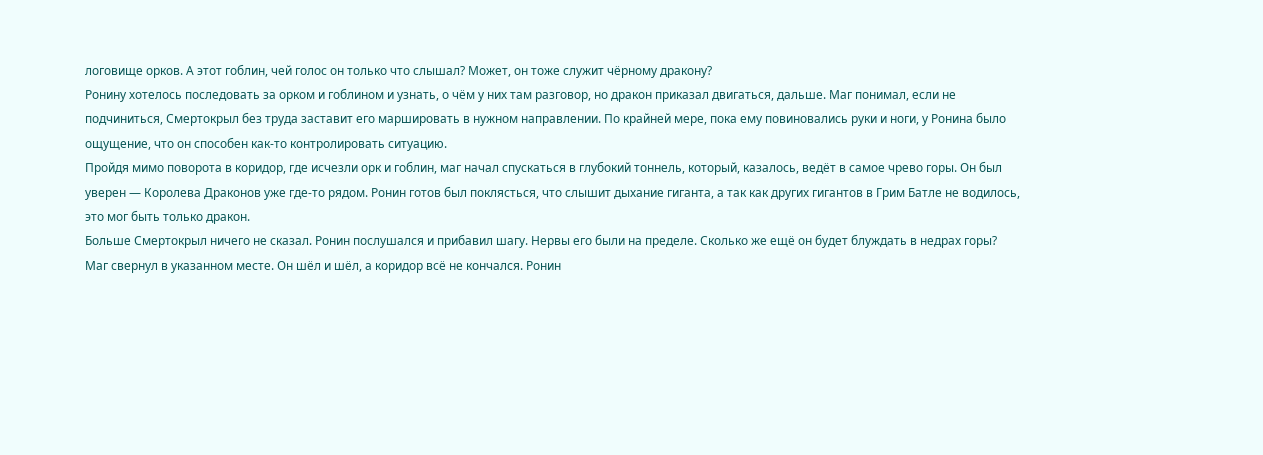логовище орков. А этот гоблин, чей голос он только что слышал? Может, он тоже служит чёрному дракону?
Ронину хотелось последовать за орком и гоблином и узнать, о чём у них там разговор, но дракон приказал двигаться, дальше. Маг понимал, если не подчиниться, Смертокрыл без труда заставит его маршировать в нужном направлении. По крайней мере, пока ему повиновались руки и ноги, у Ронина было ощущение, что он способен как-то контролировать ситуацию.
Пройдя мимо поворота в коридор, где исчезли орк и гоблин, маг начал спускаться в глубокий тоннель, который, казалось, ведёт в самое чрево горы. Он был уверен — Королева Драконов уже где-то рядом. Ронин готов был поклясться, что слышит дыхание гиганта, а так как других гигантов в Грим Батле не водилось, это мог быть только дракон.
Больше Смертокрыл ничего не сказал. Ронин послушался и прибавил шагу. Нервы его были на пределе. Сколько же ещё он будет блуждать в недрах горы?
Маг свернул в указанном месте. Он шёл и шёл, а коридор всё не кончался. Ронин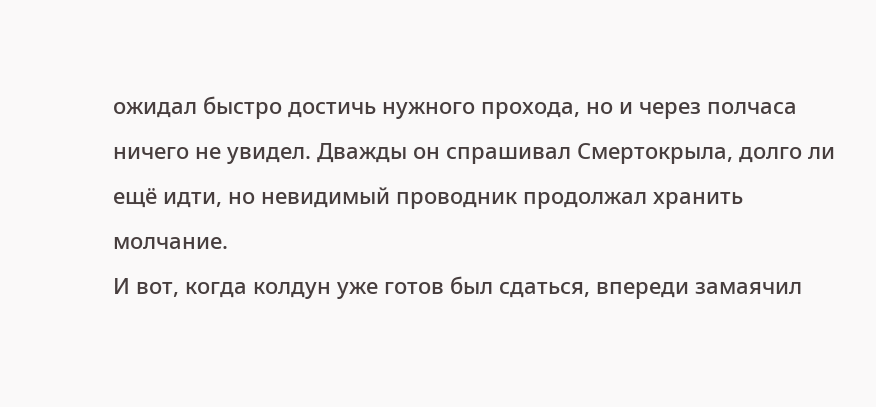ожидал быстро достичь нужного прохода, но и через полчаса ничего не увидел. Дважды он спрашивал Смертокрыла, долго ли ещё идти, но невидимый проводник продолжал хранить молчание.
И вот, когда колдун уже готов был сдаться, впереди замаячил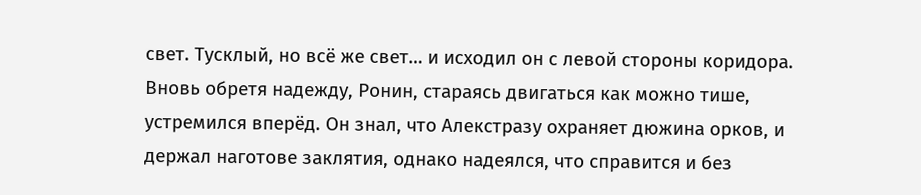свет. Тусклый, но всё же свет… и исходил он с левой стороны коридора.
Вновь обретя надежду, Ронин, стараясь двигаться как можно тише, устремился вперёд. Он знал, что Алекстразу охраняет дюжина орков, и держал наготове заклятия, однако надеялся, что справится и без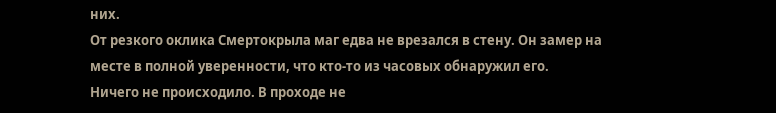них.
От резкого оклика Смертокрыла маг едва не врезался в стену. Он замер на месте в полной уверенности, что кто-то из часовых обнаружил его.
Ничего не происходило. В проходе не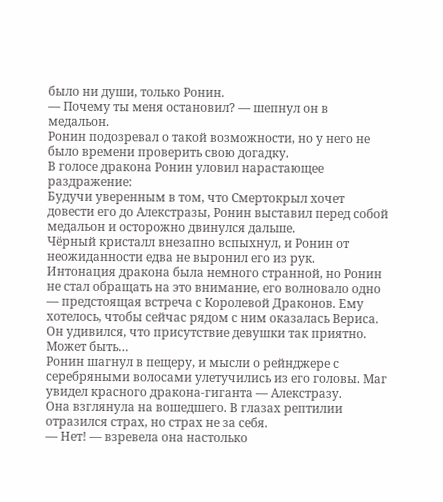было ни души, только Ронин.
— Почему ты меня остановил? — шепнул он в медальон.
Ронин подозревал о такой возможности, но у него не было времени проверить свою догадку.
В голосе дракона Ронин уловил нарастающее раздражение:
Будучи уверенным в том, что Смертокрыл хочет довести его до Алекстразы, Ронин выставил перед собой медальон и осторожно двинулся дальше.
Чёрный кристалл внезапно вспыхнул, и Ронин от неожиданности едва не выронил его из рук.
Интонация дракона была немного странной, но Ронин не стал обращать на это внимание, его волновало одно — предстоящая встреча с Королевой Драконов. Ему хотелось, чтобы сейчас рядом с ним оказалась Вериса. Он удивился, что присутствие девушки так приятно. Может быть…
Ронин шагнул в пещеру, и мысли о рейнджере с серебряными волосами улетучились из его головы. Маг увидел красного дракона-гиганта — Алекстразу.
Она взглянула на вошедшего. В глазах рептилии отразился страх, но страх не за себя.
— Нет! — взревела она настолько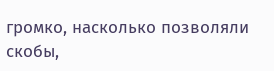громко, насколько позволяли скобы,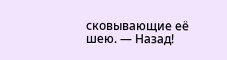сковывающие её шею. — Назад!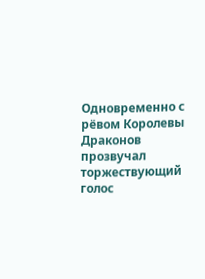Одновременно с рёвом Королевы Драконов прозвучал торжествующий голос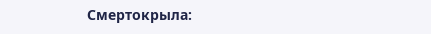Смертокрыла: